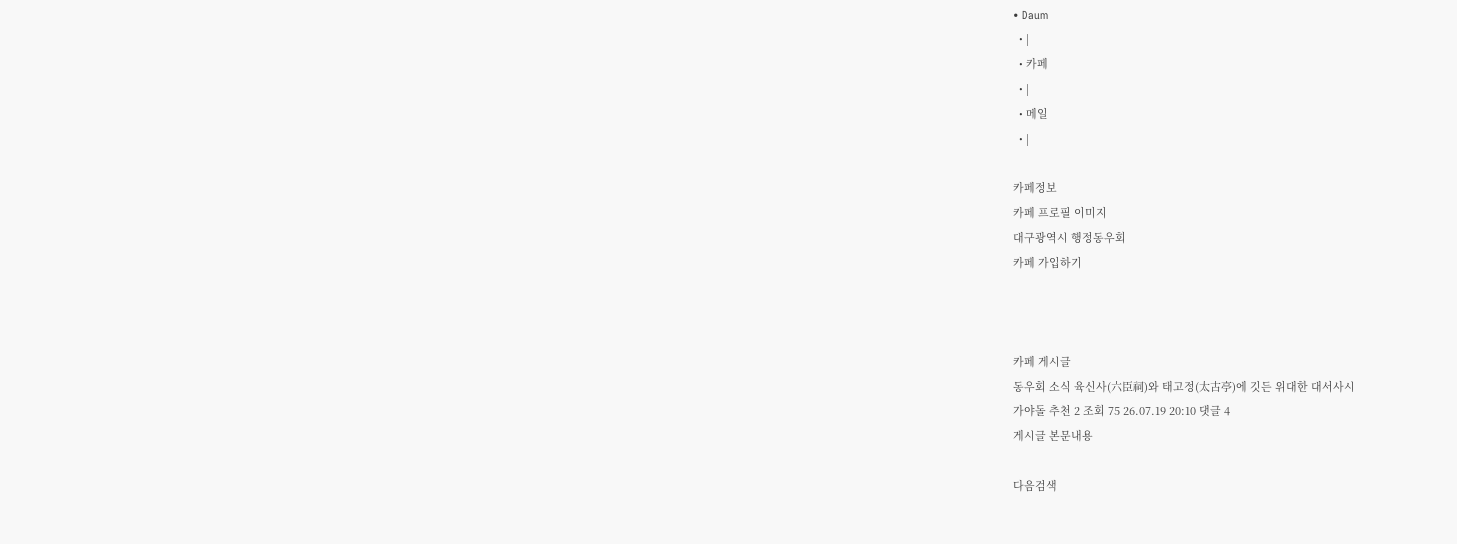• Daum
  • |
  • 카페
  • |
  • 메일
  • |

카페정보
카페 프로필 이미지
대구광역시 행정동우회
카페 가입하기



카페 게시글
동우회 소식 육신사(六臣祠)와 태고정(太古亭)에 깃든 위대한 대서사시
가야돌 추천 2 조회 75 26.07.19 20:10 댓글 4
게시글 본문내용

다음검색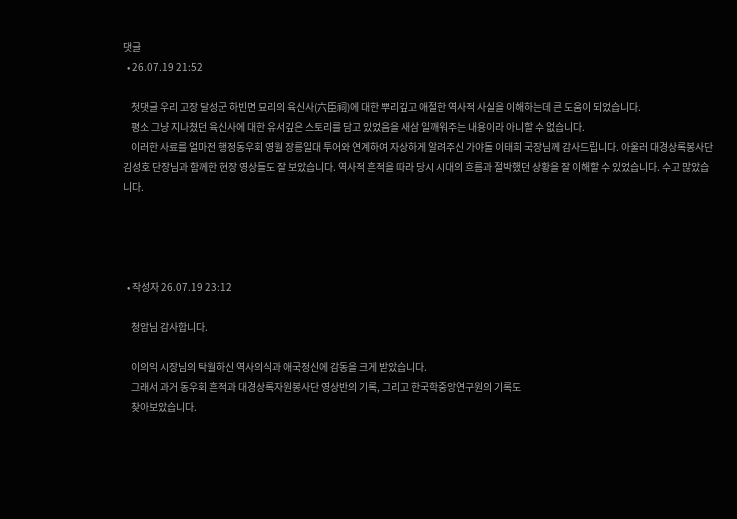댓글
  • 26.07.19 21:52

    첫댓글 우리 고장 달성군 하빈면 묘리의 육신사(六臣祠)에 대한 뿌리깊고 애절한 역사적 사실을 이해하는데 큰 도움이 되었습니다.
    평소 그냥 지나쳤던 육신사에 대한 유서깊은 스토리를 담고 있었음을 새삼 일깨워주는 내용이라 아니할 수 없습니다.
    이러한 사료를 얼마전 행정동우회 영월 장릉일대 투어와 연계하여 자상하게 알려주신 가야돌 이태희 국장님께 감사드립니다. 아울러 대경상록봉사단 김성호 단장님과 함께한 현장 영상들도 잘 보았습니다. 역사적 흔적을 따라 당시 시대의 흐름과 절박했던 상황을 잘 이해할 수 있었습니다. 수고 많았습니다.




  • 작성자 26.07.19 23:12

    청암님 감사합니다.

    이의익 시장님의 탁월하신 역사의식과 애국정신에 감동을 크게 받았습니다.
    그래서 과거 동우회 흔적과 대경상록자원봉사단 영상반의 기록, 그리고 한국학중앙연구원의 기록도
    찾아보았습니다.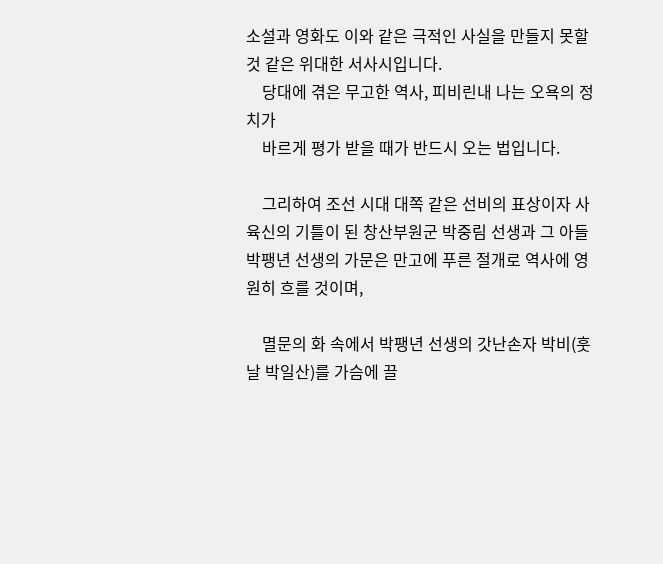소설과 영화도 이와 같은 극적인 사실을 만들지 못할 것 같은 위대한 서사시입니다.
    당대에 겪은 무고한 역사, 피비린내 나는 오욕의 정치가
    바르게 평가 받을 때가 반드시 오는 법입니다.

    그리하여 조선 시대 대쪽 같은 선비의 표상이자 사육신의 기틀이 된 창산부원군 박중림 선생과 그 아들 박팽년 선생의 가문은 만고에 푸른 절개로 역사에 영원히 흐를 것이며,

    멸문의 화 속에서 박팽년 선생의 갓난손자 박비(훗날 박일산)를 가슴에 끌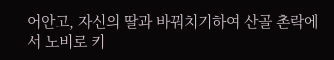어안고, 자신의 딸과 바꿔치기하여 산골 촌락에서 노비로 키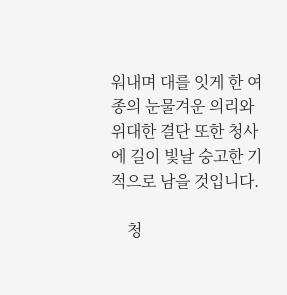워내며 대를 잇게 한 여종의 눈물겨운 의리와 위대한 결단 또한 청사에 길이 빛날 숭고한 기적으로 남을 것입니다.

    청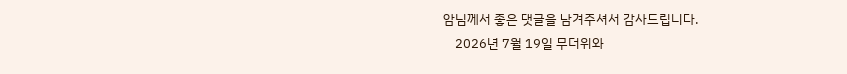암님께서 좋은 댓글을 남겨주셔서 감사드립니다.
    2026년 7월 19일 무더위와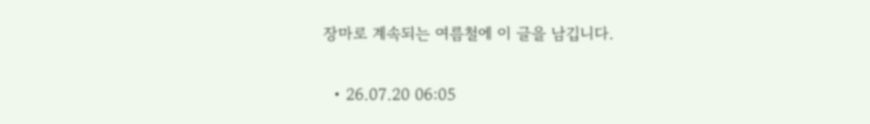장마로 계속되는 여름철에 이 글을 남깁니다.

  • 26.07.20 06:05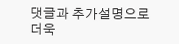댓글과 추가설명으로 더욱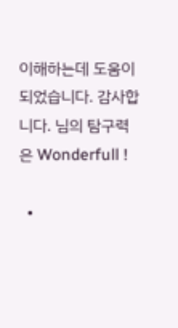이해하는데 도움이 되었습니다. 감사합니다. 님의 탐구력은 Wonderfull !

  •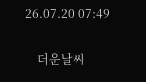26.07.20 07:49

    더운날씨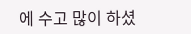에 수고 많이 하셨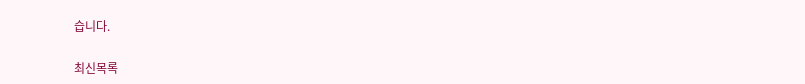습니다.

최신목록